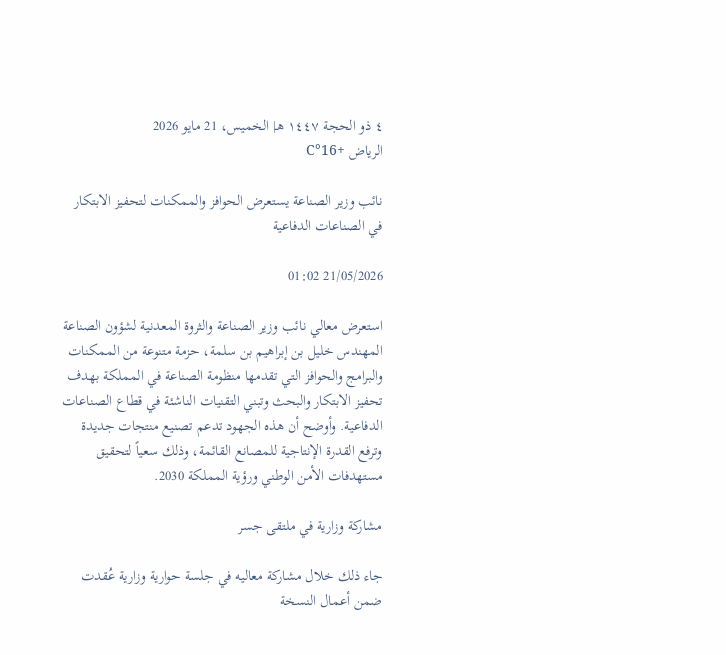٤ ذو الحجة ١٤٤٧ هـ| الخميس، 21 مايو 2026
الرياض +16°C

نائب وزير الصناعة يستعرض الحوافز والممكنات لتحفيز الابتكار في الصناعات الدفاعية

21/05/2026 01:02

استعرض معالي نائب وزير الصناعة والثروة المعدنية لشؤون الصناعة المهندس خليل بن إبراهيم بن سلمة، حزمة متنوعة من الممكنات والبرامج والحوافز التي تقدمها منظومة الصناعة في المملكة بهدف تحفيز الابتكار والبحث وتبني التقنيات الناشئة في قطاع الصناعات الدفاعية. وأوضح أن هذه الجهود تدعم تصنيع منتجات جديدة وترفع القدرة الإنتاجية للمصانع القائمة، وذلك سعياً لتحقيق مستهدفات الأمن الوطني ورؤية المملكة 2030.

مشاركة وزارية في ملتقى جسر

جاء ذلك خلال مشاركة معاليه في جلسة حوارية وزارية عُقدت ضمن أعمال النسخة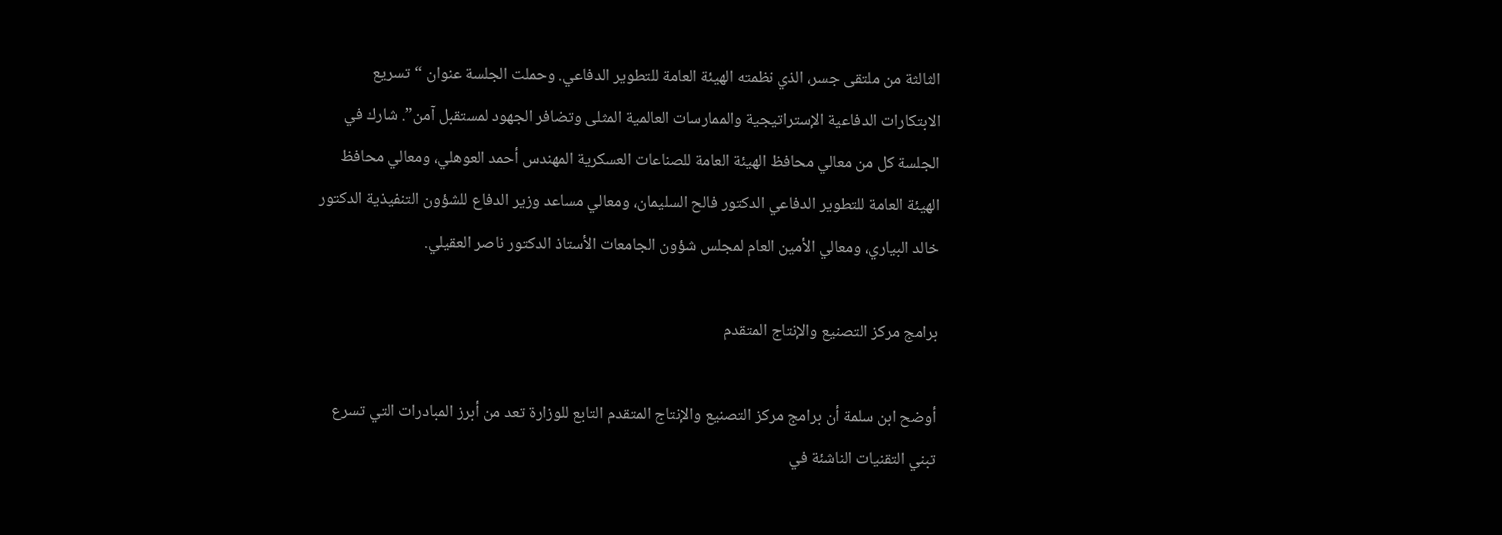الثالثة من ملتقى جسر، الذي نظمته الهيئة العامة للتطوير الدفاعي. وحملت الجلسة عنوان “تسريع الابتكارات الدفاعية الإستراتيجية والممارسات العالمية المثلى وتضافر الجهود لمستقبل آمن”. شارك في الجلسة كل من معالي محافظ الهيئة العامة للصناعات العسكرية المهندس أحمد العوهلي، ومعالي محافظ الهيئة العامة للتطوير الدفاعي الدكتور فالح السليمان، ومعالي مساعد وزير الدفاع للشؤون التنفيذية الدكتور خالد البياري، ومعالي الأمين العام لمجلس شؤون الجامعات الأستاذ الدكتور ناصر العقيلي.

برامج مركز التصنيع والإنتاج المتقدم

أوضح ابن سلمة أن برامج مركز التصنيع والإنتاج المتقدم التابع للوزارة تعد من أبرز المبادرات التي تسرع تبني التقنيات الناشئة في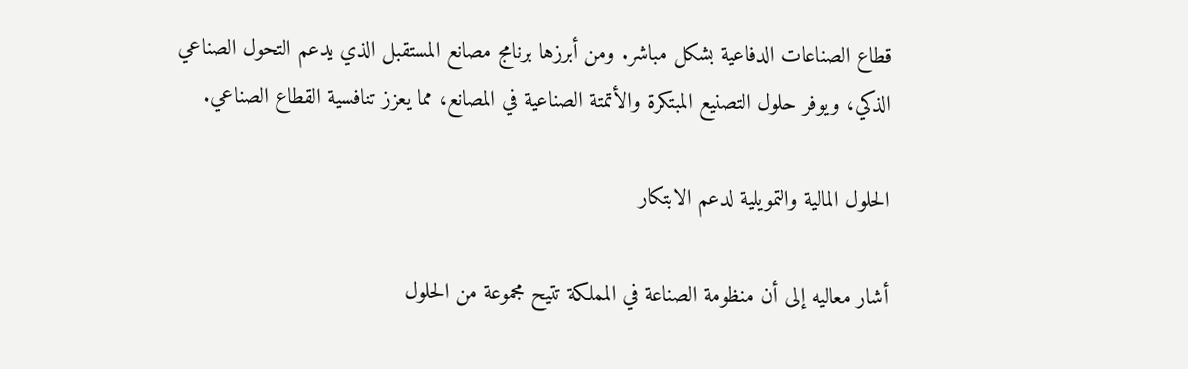قطاع الصناعات الدفاعية بشكل مباشر. ومن أبرزها برنامج مصانع المستقبل الذي يدعم التحول الصناعي الذكي، ويوفر حلول التصنيع المبتكرة والأتمتة الصناعية في المصانع، مما يعزز تنافسية القطاع الصناعي.

الحلول المالية والتمويلية لدعم الابتكار

أشار معاليه إلى أن منظومة الصناعة في المملكة تتيح مجموعة من الحلول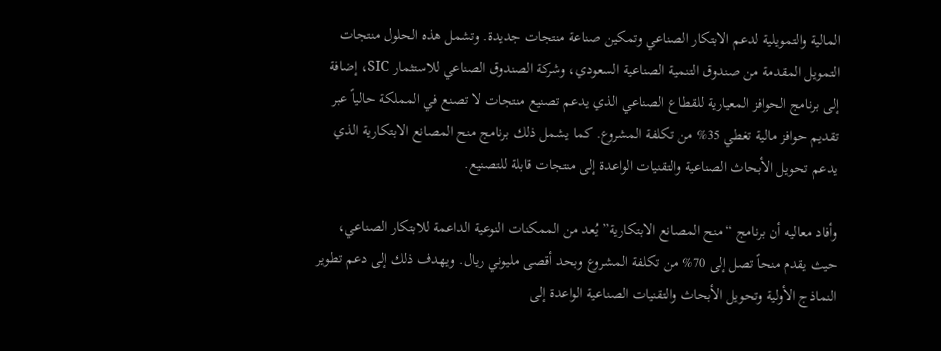المالية والتمويلية لدعم الابتكار الصناعي وتمكين صناعة منتجات جديدة. وتشمل هذه الحلول منتجات التمويل المقدمة من صندوق التنمية الصناعية السعودي، وشركة الصندوق الصناعي للاستثمار SIC، إضافة إلى برنامج الحوافز المعيارية للقطاع الصناعي الذي يدعم تصنيع منتجات لا تصنع في المملكة حالياً عبر تقديم حوافز مالية تغطي 35% من تكلفة المشروع. كما يشمل ذلك برنامج منح المصانع الابتكارية الذي يدعم تحويل الأبحاث الصناعية والتقنيات الواعدة إلى منتجات قابلة للتصنيع.

وأفاد معاليه أن برنامج “منح المصانع الابتكارية” يُعد من الممكنات النوعية الداعمة للابتكار الصناعي، حيث يقدم منحاً تصل إلى 70% من تكلفة المشروع وبحد أقصى مليوني ريال. ويهدف ذلك إلى دعم تطوير النماذج الأولية وتحويل الأبحاث والتقنيات الصناعية الواعدة إلى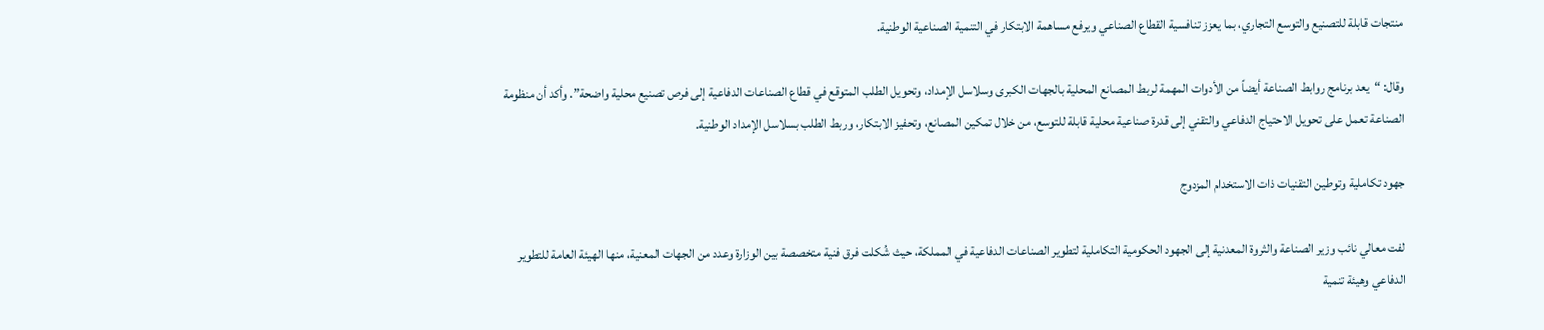منتجات قابلة للتصنيع والتوسع التجاري، بما يعزز تنافسية القطاع الصناعي ويرفع مساهمة الابتكار في التنمية الصناعية الوطنية.

وقال: “يعد برنامج روابط الصناعة أيضاً من الأدوات المهمة لربط المصانع المحلية بالجهات الكبرى وسلاسل الإمداد، وتحويل الطلب المتوقع في قطاع الصناعات الدفاعية إلى فرص تصنيع محلية واضحة”. وأكد أن منظومة الصناعة تعمل على تحويل الاحتياج الدفاعي والتقني إلى قدرة صناعية محلية قابلة للتوسع، من خلال تمكين المصانع، وتحفيز الابتكار، وربط الطلب بسلاسل الإمداد الوطنية.

جهود تكاملية وتوطين التقنيات ذات الاستخدام المزدوج

لفت معالي نائب وزير الصناعة والثروة المعدنية إلى الجهود الحكومية التكاملية لتطوير الصناعات الدفاعية في المملكة، حيث شُكلت فرق فنية متخصصة بين الوزارة وعدد من الجهات المعنية، منها الهيئة العامة للتطوير الدفاعي وهيئة تنمية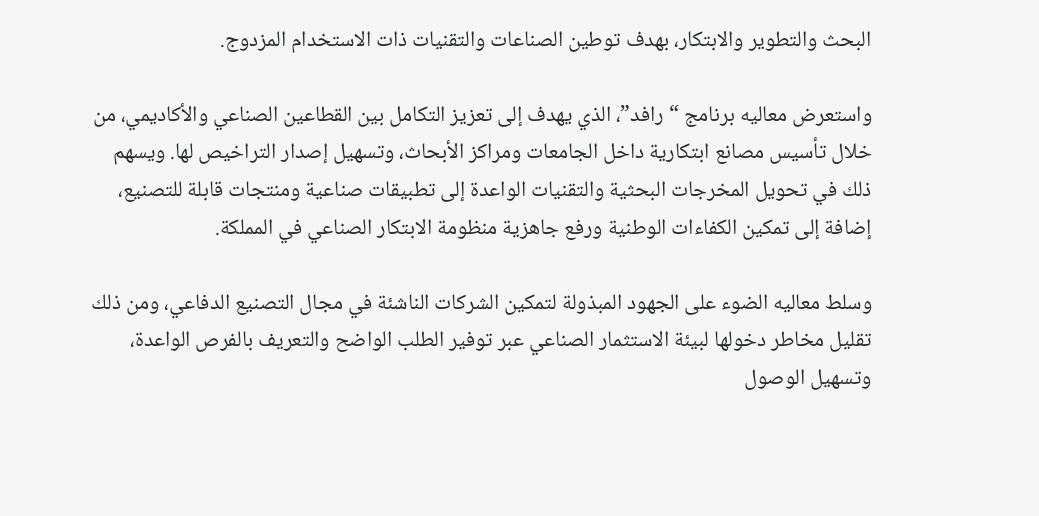البحث والتطوير والابتكار، بهدف توطين الصناعات والتقنيات ذات الاستخدام المزدوج.

واستعرض معاليه برنامج “رافد”، الذي يهدف إلى تعزيز التكامل بين القطاعين الصناعي والأكاديمي، من خلال تأسيس مصانع ابتكارية داخل الجامعات ومراكز الأبحاث، وتسهيل إصدار التراخيص لها. ويسهم ذلك في تحويل المخرجات البحثية والتقنيات الواعدة إلى تطبيقات صناعية ومنتجات قابلة للتصنيع، إضافة إلى تمكين الكفاءات الوطنية ورفع جاهزية منظومة الابتكار الصناعي في المملكة.

وسلط معاليه الضوء على الجهود المبذولة لتمكين الشركات الناشئة في مجال التصنيع الدفاعي، ومن ذلك تقليل مخاطر دخولها لبيئة الاستثمار الصناعي عبر توفير الطلب الواضح والتعريف بالفرص الواعدة، وتسهيل الوصول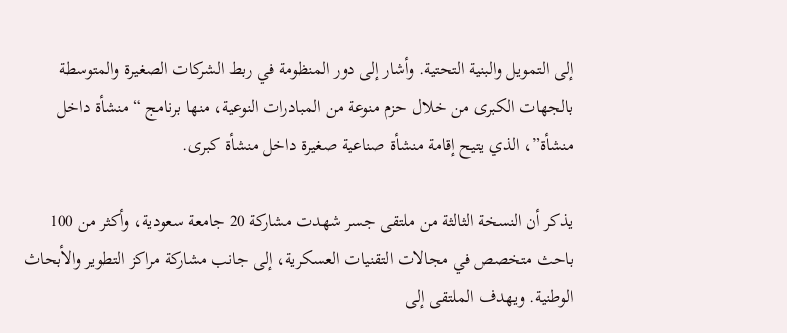إلى التمويل والبنية التحتية. وأشار إلى دور المنظومة في ربط الشركات الصغيرة والمتوسطة بالجهات الكبرى من خلال حزم منوعة من المبادرات النوعية، منها برنامج “منشأة داخل منشأة”، الذي يتيح إقامة منشأة صناعية صغيرة داخل منشأة كبرى.

يذكر أن النسخة الثالثة من ملتقى جسر شهدت مشاركة 20 جامعة سعودية، وأكثر من 100 باحث متخصص في مجالات التقنيات العسكرية، إلى جانب مشاركة مراكز التطوير والأبحاث الوطنية. ويهدف الملتقى إلى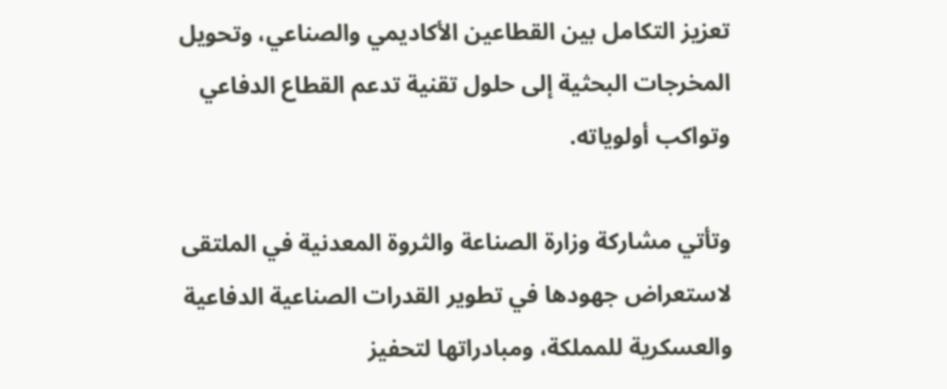تعزيز التكامل بين القطاعين الأكاديمي والصناعي، وتحويل المخرجات البحثية إلى حلول تقنية تدعم القطاع الدفاعي وتواكب أولوياته.

وتأتي مشاركة وزارة الصناعة والثروة المعدنية في الملتقى لاستعراض جهودها في تطوير القدرات الصناعية الدفاعية والعسكرية للمملكة، ومبادراتها لتحفيز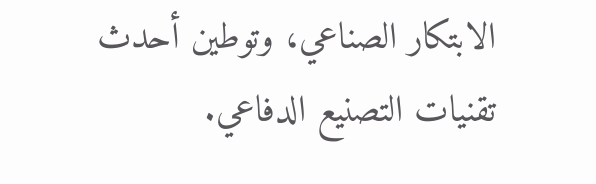الابتكار الصناعي، وتوطين أحدث تقنيات التصنيع الدفاعي.